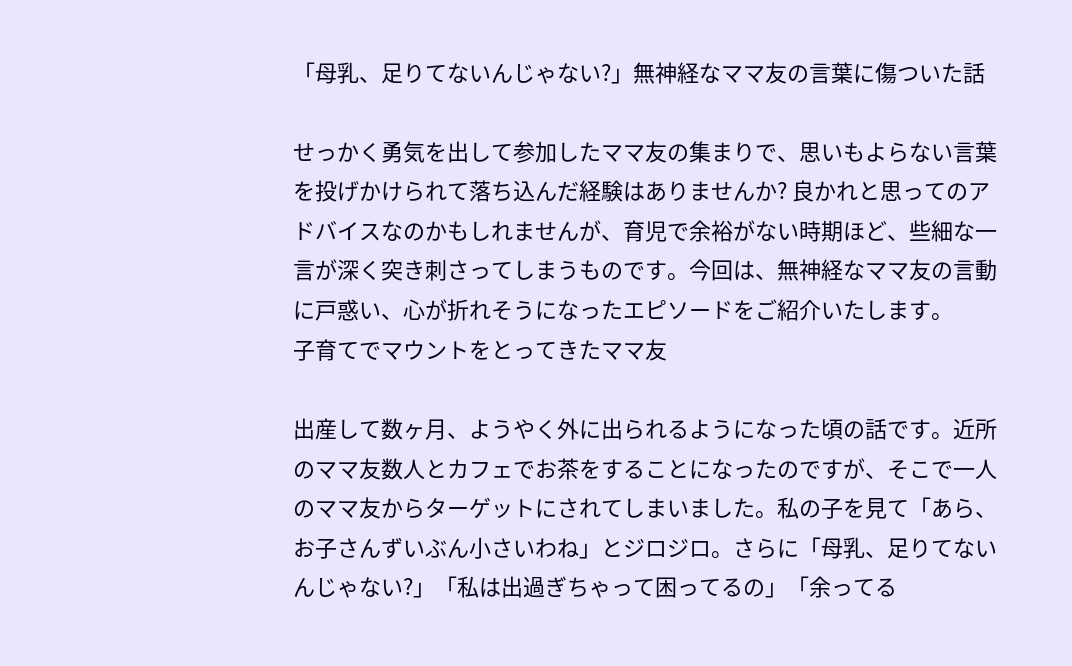「母乳、足りてないんじゃない?」無神経なママ友の言葉に傷ついた話

せっかく勇気を出して参加したママ友の集まりで、思いもよらない言葉を投げかけられて落ち込んだ経験はありませんか? 良かれと思ってのアドバイスなのかもしれませんが、育児で余裕がない時期ほど、些細な一言が深く突き刺さってしまうものです。今回は、無神経なママ友の言動に戸惑い、心が折れそうになったエピソードをご紹介いたします。
子育てでマウントをとってきたママ友

出産して数ヶ月、ようやく外に出られるようになった頃の話です。近所のママ友数人とカフェでお茶をすることになったのですが、そこで一人のママ友からターゲットにされてしまいました。私の子を見て「あら、お子さんずいぶん小さいわね」とジロジロ。さらに「母乳、足りてないんじゃない?」「私は出過ぎちゃって困ってるの」「余ってる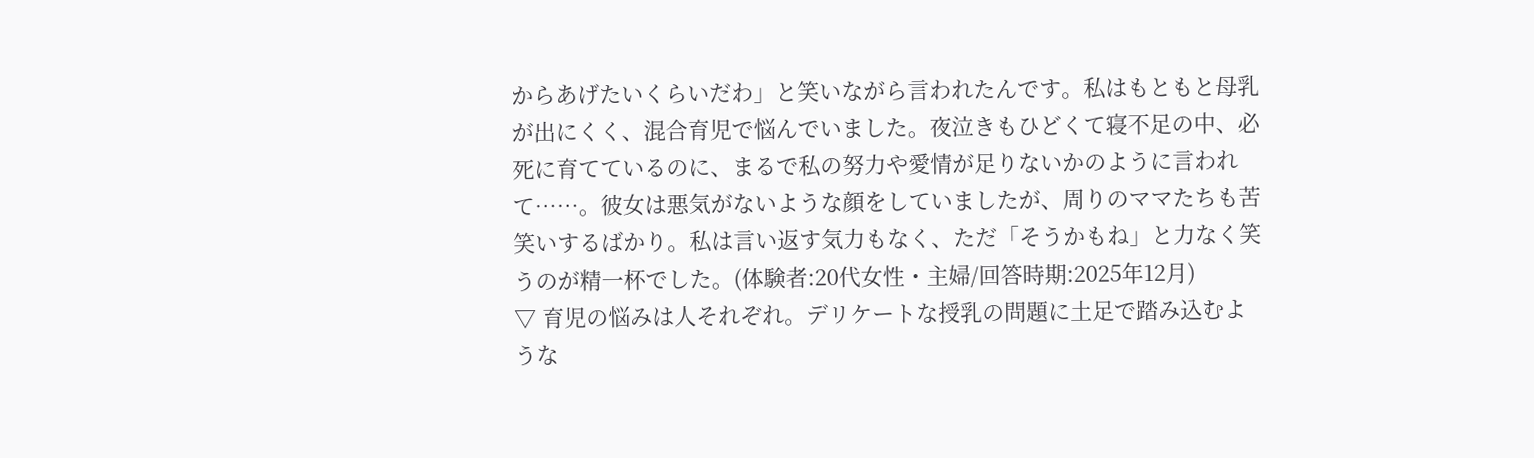からあげたいくらいだわ」と笑いながら言われたんです。私はもともと母乳が出にくく、混合育児で悩んでいました。夜泣きもひどくて寝不足の中、必死に育てているのに、まるで私の努力や愛情が足りないかのように言われて……。彼女は悪気がないような顔をしていましたが、周りのママたちも苦笑いするばかり。私は言い返す気力もなく、ただ「そうかもね」と力なく笑うのが精一杯でした。(体験者:20代女性・主婦/回答時期:2025年12月)
▽ 育児の悩みは人それぞれ。デリケートな授乳の問題に土足で踏み込むような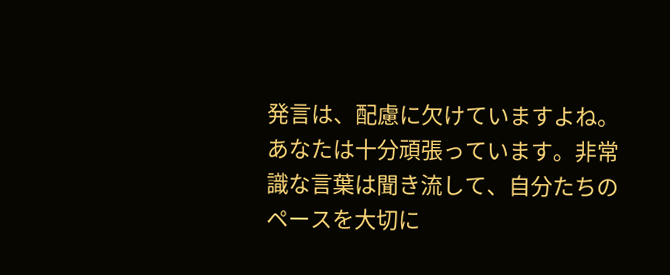発言は、配慮に欠けていますよね。あなたは十分頑張っています。非常識な言葉は聞き流して、自分たちのペースを大切に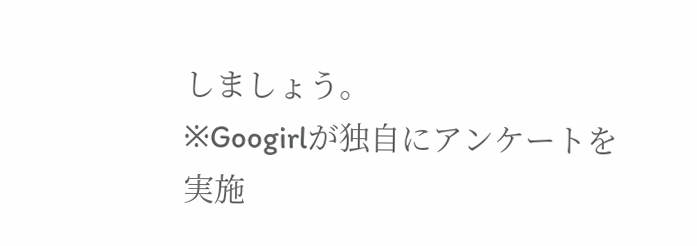しましょう。
※Googirlが独自にアンケートを実施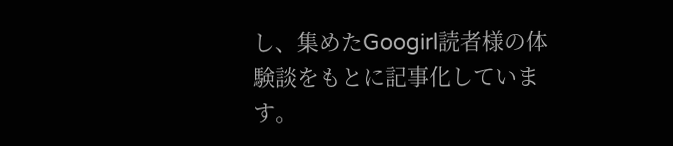し、集めたGoogirl読者様の体験談をもとに記事化しています。